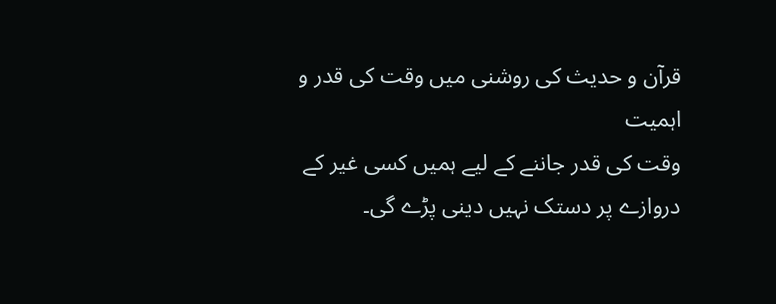قرآن و حدیث کی روشنی میں وقت کی قدر و اہمیت
وقت کی قدر جاننے کے لیے ہمیں کسی غیر کے دروازے پر دستک نہیں دینی پڑے گی۔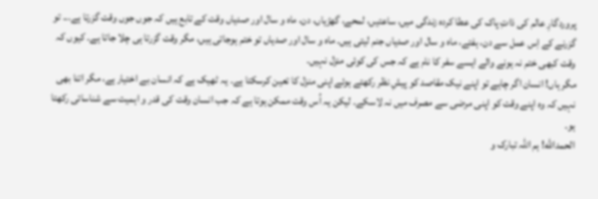پروردگارِ عالم کی ذاتِ پاک کی عطا کردہ زندگی میں، ساعتیں، لمحے، گھڑیاں، دن، ماہ و سال اور صدیاں وقت کے تابع ہیں کہ جوں جوں وقت گزرتا ہے... تو گزرنے کے اِس عمل سے دن، ہفتے، ماہ و سال اور صدیاں جنم لیتی ہیں۔ ماہ و سال اور صدیاں تو ختم ہوجاتی ہیں، مگر وقت گزرتا ہی چلا جاتا ہے۔ کیوں کہ وقت کبھی ختم نہ ہونے والے ایسے سفر کا نام ہے کہ جس کی کوئی منزل نہیں۔
مگر ہاں! انسان اگر چاہے تو اپنے نیک مقاصد کو پیشِ نظر رکھتے ہوئے اپنی منزل کا تعین کرسکتا ہے۔ یہ ٹھیک ہے کہ انسان بے اختیار ہے، مگر اتنا بھی نہیں کہ وہ اپنے وقت کو اپنی مرضی سے مصرف میں نہ لاسکے۔ لیکن یہ اُس وقت ممکن ہوتا ہے کہ جب انسان وقت کی قدر و اہمیت سے شناسائی رکھتا ہو۔
الحمدالله! ہم اللہ تبارک و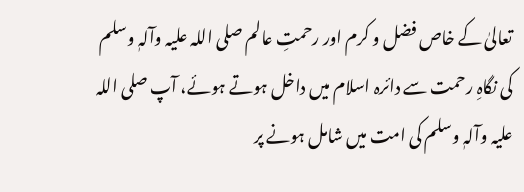تعالیٰ کے خاص فضل و کرم اور رحمتِ عالم صلی اللہ علیہ وآلہٖ وسلم کی نگاہِ رحمت سے دائرہ اسلام میں داخل ہوتے ہوئے، آپ صلی اللہ علیہ وآلہٖ وسلم کی امت میں شامل ہونے پر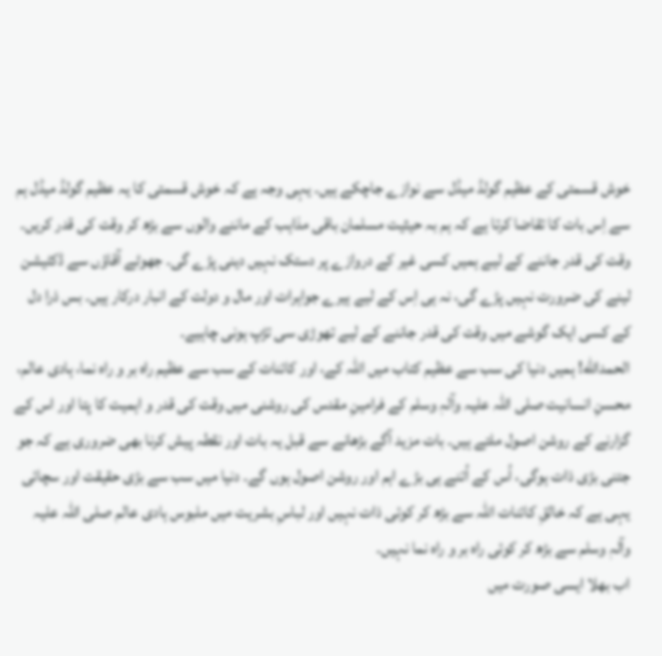خوش قسمتی کے عظیم گولڈ میڈل سے نوازے جاچکے ہیں۔ یہی وجہ ہے کہ خوش قسمتی کا یہ عظیم گولڈ میڈل ہم سے اِس بات کا تقاضا کرتا ہے کہ ہم بہ حیثیت مسلمان باقی مذاہب کے ماننے والوں سے بڑھ کر وقت کی قدر کریں۔
وقت کی قدر جاننے کے لیے ہمیں کسی غیر کے دروازے پر دستک نہیں دینی پڑے گی۔ جھوٹے آقاؤں سے ڈکٹیشن لینے کی ضرورت نہیں پڑے گی، نہ ہی اِس کے لیے ہیرے جواہرات اور مال و دولت کے انبار درکار ہیں۔ بس ذرا دل کے کسی ایک گوشے میں وقت کی قدر جاننے کے لیے تھوڑی سی تڑپ ہونی چاہیے۔
الحمدالله! ہمیں دنیا کی سب سے عظیم کتاب میں اللہ کے، اور کائنات کے سب سے عظیم راہ بر و راہ نما، ہادی عالم، محسنِ انسانیت صلی اللہ علیہ وآلہٖ وسلم کے فرامینِ مقدس کی روشنی میں وقت کی قدر و اہمیت کا پتا اور اس کے گزارنے کے روشن اصول ملتے ہیں۔ بات مزید آگے بڑھانے سے قبل یہ بات اور نقطہ پیش کرنا بھی ضروری ہے کہ جو جتنی بڑی ذات ہوگی، اُس کے اُتنے ہی بڑے اہم اور روشن اصول ہوں گے۔ دنیا میں سب سے بڑی حقیقت اور سچائی یہی ہے کہ خالقِ کائنات اللہ سے بڑھ کر کوئی ذات نہیں اور لباسِ بشریت میں ملبوس ہادی عالم صلی اللہ علیہ وآلہٖ وسلم سے بڑھ کر کوئی راہ بر و راہ نما نہیں۔
اب بھلا ایسی صورت میں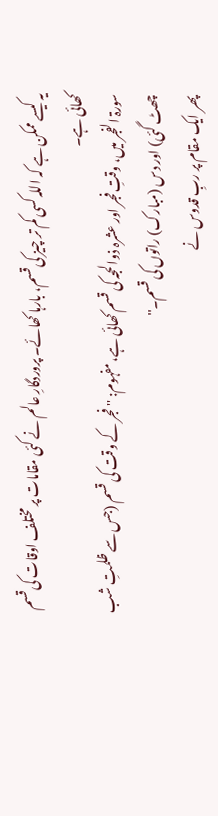یہ کیسے ممکن ہے کہ اللہ کسی کم تر چیز کی قسم، بارہا کھائے۔ پروردگارِ عالم نے کئی مقامات پر مختلف اوقات کی قسم کھائی ہے۔
سورۃ الفجر میں، وقتِ فجر اور عشرہ ذوالحجہ کی قسم کھائی ہے، مفہوم: '' فجر کے وقت کی قسم (جس سے ظلمتِ شب چھٹ گئی) اور دس (مبارک) راتوں کی قسم۔''
پھر ایک مقام پر ربِ قدوس نے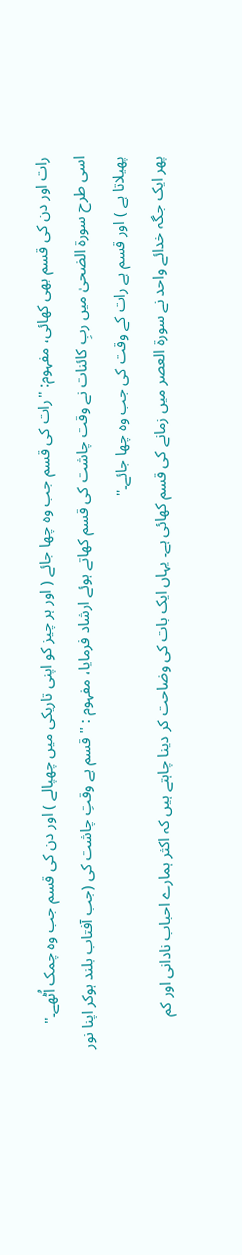رات اور دن کی قسم بھی کھائی، مفہوم: ''رات کی قسم جب وہ چھا جائے ( اور ہر چیز کو اپنی تاریکی میں چھپالے ) اور دن کی قسم جب وہ چمک اُٹھے۔''
اسی طرح سورۃ الضحیٰ میں ربِ کائنات نے وقت چاشت کی قسم کھاتے ہوئے ارشاد فرمایا، مفہوم : '' قسم ہے وقتِ چاشت کی (جب آفتاب بلند ہوکر اپنا نور پھیلاتا ہے ) اور قسم ہے رات کے وقت کی جب وہ چھا جائے۔''
پھر ایک جگہ خدائے واحد نے سورۃ العصر میں زمانے کی قسم کھائی ہے۔ یہاں ایک بات کی وضاحت کر دینا چاہتے ہیں کہ اکثر ہمارے احباب نادانی اور کم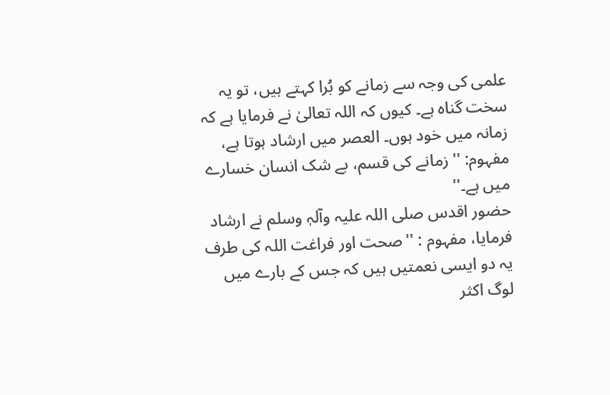علمی کی وجہ سے زمانے کو بُرا کہتے ہیں، تو یہ سخت گناہ ہے۔ کیوں کہ اللہ تعالیٰ نے فرمایا ہے کہ زمانہ میں خود ہوں۔ العصر میں ارشاد ہوتا ہے، مفہوم: '' زمانے کی قسم، بے شک انسان خسارے میں ہے۔''
حضور اقدس صلی اللہ علیہ وآلہٖ وسلم نے ارشاد فرمایا، مفہوم : ''صحت اور فراغت اللہ کی طرف یہ دو ایسی نعمتیں ہیں کہ جس کے بارے میں لوگ اکثر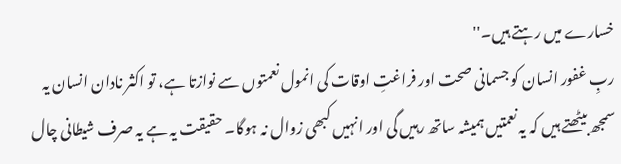خسارے میں رہتے ہیں۔''
ربِ غفور انسان کو جسمانی صحت اور فراغتِ اوقات کی انمول نعمتوں سے نوازتا ہے، تو اکثر نادان انسان یہ سمجھ بیٹھتے ہیں کہ یہ نعمتیں ہمیشہ ساتھ رہیں گی اور انہیں کبھی زوال نہ ہوگا۔ حقیقت یہ ہے یہ صرف شیطانی چال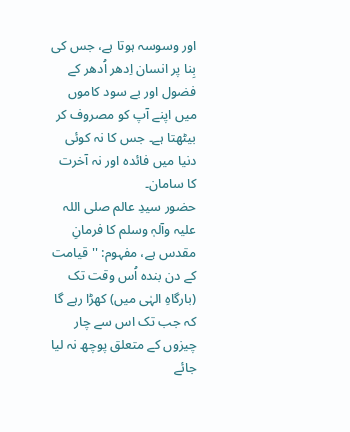اور وسوسہ ہوتا ہے، جس کی بِنا پر انسان اِدھر اُدھر کے فضول اور بے سود کاموں میں اپنے آپ کو مصروف کر بیٹھتا ہے۔ جس کا نہ کوئی دنیا میں فائدہ اور نہ آخرت کا سامان۔
حضور سیدِ عالم صلی اللہ علیہ وآلہٖ وسلم کا فرمانِ مقدس ہے، مفہوم: '' قیامت کے دن بندہ اُس وقت تک (بارگاہِ الہٰی میں) کھڑا رہے گا کہ جب تک اس سے چار چیزوں کے متعلق پوچھ نہ لیا جائے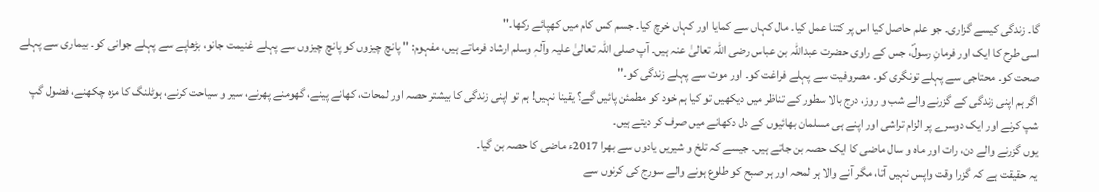گا۔ زندگی کیسے گزاری۔ جو علم حاصل کیا اس پر کتنا عمل کیا۔ مال کہاں سے کمایا اور کہاں خرچ کیا۔ جسم کس کام میں کھپائے رکھا۔''
اسی طرح کا ایک اور فرمانِ رسولؐ، جس کے راوی حضرت عبداللہ بن عباس رضی اللہ تعالیٰ عنہ ہیں۔ آپ صلی اللہ تعالیٰ علیہ وآلہٖ وسلم ارشاد فرماتے ہیں، مفہوم: '' پانچ چیزوں کو پانچ چیزوں سے پہلے غنیمت جانو، بڑھاپے سے پہلے جوانی کو۔ بیماری سے پہلے صحت کو۔ محتاجی سے پہلے تونگری کو۔ مصروفیت سے پہلے فراغت کو۔ اور موت سے پہلے زندگی کو۔''
اگر ہم اپنی زندگی کے گزرنے والے شب و روز، درج بالا سطور کے تناظر میں دیکھیں تو کیا ہم خود کو مطمئن پائیں گے؟ یقینا نہیں! ہم تو اپنی زندگی کا بیشتر حصہ اور لمحات، کھانے پینے، گھومنے پھرنے، سیر و سیاحت کرنے، ہوٹلنگ کا مزہ چکھنے، فضول گپ شپ کرنے اور ایک دوسرے پر الزام تراشی اور اپنے ہی مسلمان بھائیوں کے دل دکھانے میں صرف کر دیتے ہیں۔
یوں گزرنے والے دن، رات اور ماہ و سال ماضی کا ایک حصہ بن جاتے ہیں۔ جیسے کہ تلخ و شیریں یادوں سے بھرا 2017ء ماضی کا حصہ بن گیا۔
یہ حقیقت ہے کہ گزرا وقت واپس نہیں آتا، مگر آنے والا ہر لمحہ اور ہر صبح کو طلوع ہونے والے سورج کی کرنوں سے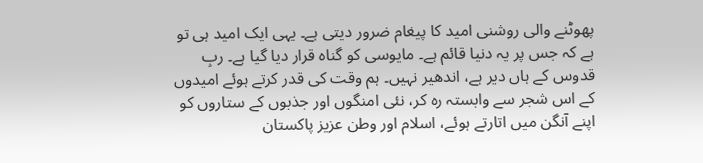پھوٹنے والی روشنی امید کا پیغام ضرور دیتی ہے۔ یہی ایک امید ہی تو ہے کہ جس پر یہ دنیا قائم ہے۔ مایوسی کو گناہ قرار دیا گیا ہے۔ ربِ قدوس کے ہاں دیر ہے، اندھیر نہیں۔ ہم وقت کی قدر کرتے ہوئے امیدوں کے اس شجر سے وابستہ رہ کر، نئی امنگوں اور جذبوں کے ستاروں کو اپنے آنگن میں اتارتے ہوئے، اسلام اور وطن عزیز پاکستان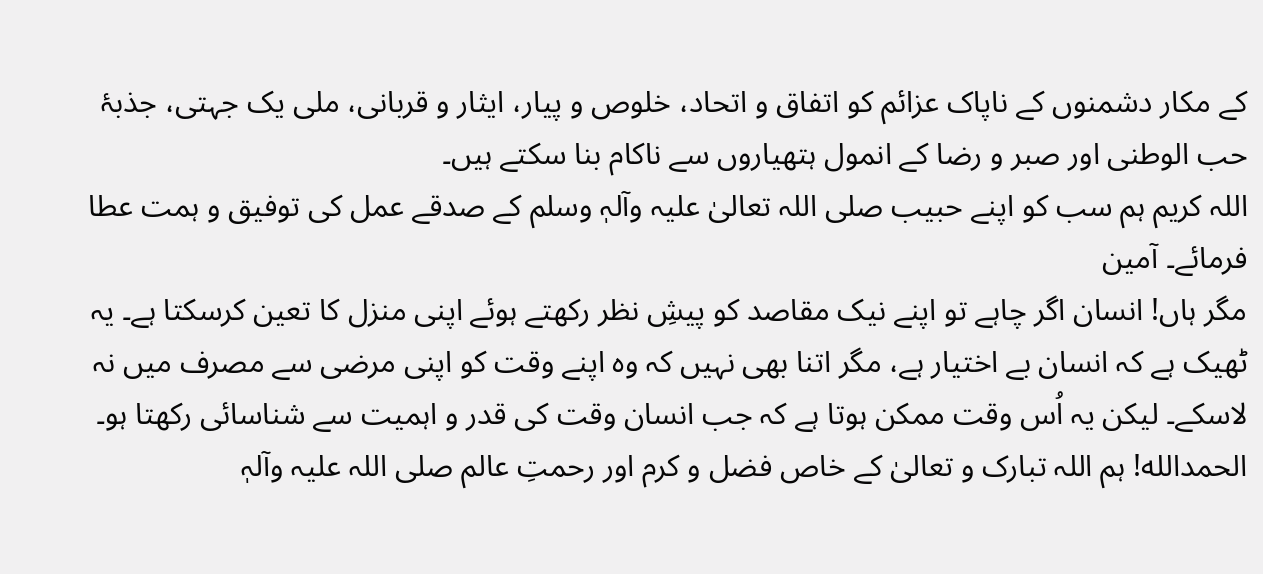کے مکار دشمنوں کے ناپاک عزائم کو اتفاق و اتحاد، خلوص و پیار، ایثار و قربانی، ملی یک جہتی، جذبۂ حب الوطنی اور صبر و رضا کے انمول ہتھیاروں سے ناکام بنا سکتے ہیں۔
اللہ کریم ہم سب کو اپنے حبیب صلی اللہ تعالیٰ علیہ وآلہٖ وسلم کے صدقے عمل کی توفیق و ہمت عطا فرمائے۔ آمین
مگر ہاں! انسان اگر چاہے تو اپنے نیک مقاصد کو پیشِ نظر رکھتے ہوئے اپنی منزل کا تعین کرسکتا ہے۔ یہ ٹھیک ہے کہ انسان بے اختیار ہے، مگر اتنا بھی نہیں کہ وہ اپنے وقت کو اپنی مرضی سے مصرف میں نہ لاسکے۔ لیکن یہ اُس وقت ممکن ہوتا ہے کہ جب انسان وقت کی قدر و اہمیت سے شناسائی رکھتا ہو۔
الحمدالله! ہم اللہ تبارک و تعالیٰ کے خاص فضل و کرم اور رحمتِ عالم صلی اللہ علیہ وآلہٖ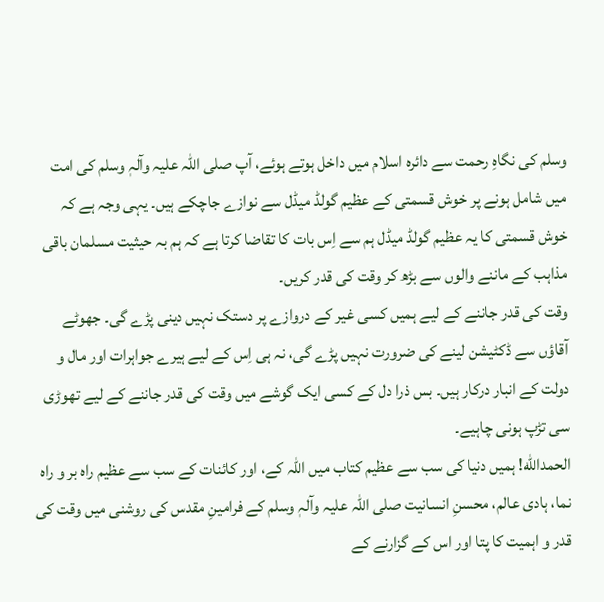وسلم کی نگاہِ رحمت سے دائرہ اسلام میں داخل ہوتے ہوئے، آپ صلی اللہ علیہ وآلہٖ وسلم کی امت میں شامل ہونے پر خوش قسمتی کے عظیم گولڈ میڈل سے نوازے جاچکے ہیں۔ یہی وجہ ہے کہ خوش قسمتی کا یہ عظیم گولڈ میڈل ہم سے اِس بات کا تقاضا کرتا ہے کہ ہم بہ حیثیت مسلمان باقی مذاہب کے ماننے والوں سے بڑھ کر وقت کی قدر کریں۔
وقت کی قدر جاننے کے لیے ہمیں کسی غیر کے دروازے پر دستک نہیں دینی پڑے گی۔ جھوٹے آقاؤں سے ڈکٹیشن لینے کی ضرورت نہیں پڑے گی، نہ ہی اِس کے لیے ہیرے جواہرات اور مال و دولت کے انبار درکار ہیں۔ بس ذرا دل کے کسی ایک گوشے میں وقت کی قدر جاننے کے لیے تھوڑی سی تڑپ ہونی چاہیے۔
الحمدالله! ہمیں دنیا کی سب سے عظیم کتاب میں اللہ کے، اور کائنات کے سب سے عظیم راہ بر و راہ نما، ہادی عالم، محسنِ انسانیت صلی اللہ علیہ وآلہٖ وسلم کے فرامینِ مقدس کی روشنی میں وقت کی قدر و اہمیت کا پتا اور اس کے گزارنے کے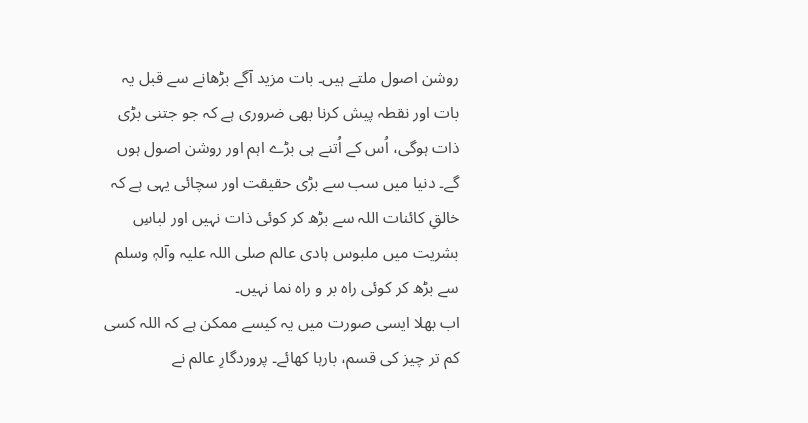روشن اصول ملتے ہیں۔ بات مزید آگے بڑھانے سے قبل یہ بات اور نقطہ پیش کرنا بھی ضروری ہے کہ جو جتنی بڑی ذات ہوگی، اُس کے اُتنے ہی بڑے اہم اور روشن اصول ہوں گے۔ دنیا میں سب سے بڑی حقیقت اور سچائی یہی ہے کہ خالقِ کائنات اللہ سے بڑھ کر کوئی ذات نہیں اور لباسِ بشریت میں ملبوس ہادی عالم صلی اللہ علیہ وآلہٖ وسلم سے بڑھ کر کوئی راہ بر و راہ نما نہیں۔
اب بھلا ایسی صورت میں یہ کیسے ممکن ہے کہ اللہ کسی کم تر چیز کی قسم، بارہا کھائے۔ پروردگارِ عالم نے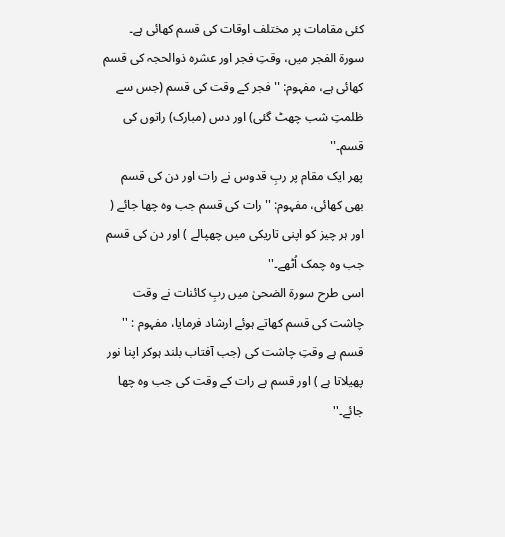کئی مقامات پر مختلف اوقات کی قسم کھائی ہے۔
سورۃ الفجر میں، وقتِ فجر اور عشرہ ذوالحجہ کی قسم کھائی ہے، مفہوم: '' فجر کے وقت کی قسم (جس سے ظلمتِ شب چھٹ گئی) اور دس (مبارک) راتوں کی قسم۔''
پھر ایک مقام پر ربِ قدوس نے رات اور دن کی قسم بھی کھائی، مفہوم: ''رات کی قسم جب وہ چھا جائے ( اور ہر چیز کو اپنی تاریکی میں چھپالے ) اور دن کی قسم جب وہ چمک اُٹھے۔''
اسی طرح سورۃ الضحیٰ میں ربِ کائنات نے وقت چاشت کی قسم کھاتے ہوئے ارشاد فرمایا، مفہوم : '' قسم ہے وقتِ چاشت کی (جب آفتاب بلند ہوکر اپنا نور پھیلاتا ہے ) اور قسم ہے رات کے وقت کی جب وہ چھا جائے۔''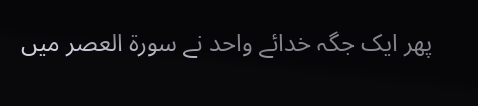پھر ایک جگہ خدائے واحد نے سورۃ العصر میں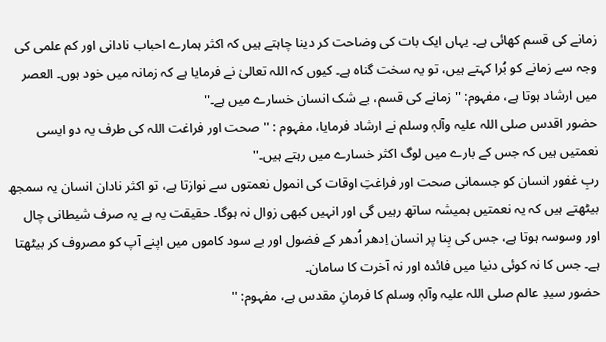زمانے کی قسم کھائی ہے۔ یہاں ایک بات کی وضاحت کر دینا چاہتے ہیں کہ اکثر ہمارے احباب نادانی اور کم علمی کی وجہ سے زمانے کو بُرا کہتے ہیں، تو یہ سخت گناہ ہے۔ کیوں کہ اللہ تعالیٰ نے فرمایا ہے کہ زمانہ میں خود ہوں۔ العصر میں ارشاد ہوتا ہے، مفہوم: '' زمانے کی قسم، بے شک انسان خسارے میں ہے۔''
حضور اقدس صلی اللہ علیہ وآلہٖ وسلم نے ارشاد فرمایا، مفہوم : ''صحت اور فراغت اللہ کی طرف یہ دو ایسی نعمتیں ہیں کہ جس کے بارے میں لوگ اکثر خسارے میں رہتے ہیں۔''
ربِ غفور انسان کو جسمانی صحت اور فراغتِ اوقات کی انمول نعمتوں سے نوازتا ہے، تو اکثر نادان انسان یہ سمجھ بیٹھتے ہیں کہ یہ نعمتیں ہمیشہ ساتھ رہیں گی اور انہیں کبھی زوال نہ ہوگا۔ حقیقت یہ ہے یہ صرف شیطانی چال اور وسوسہ ہوتا ہے، جس کی بِنا پر انسان اِدھر اُدھر کے فضول اور بے سود کاموں میں اپنے آپ کو مصروف کر بیٹھتا ہے۔ جس کا نہ کوئی دنیا میں فائدہ اور نہ آخرت کا سامان۔
حضور سیدِ عالم صلی اللہ علیہ وآلہٖ وسلم کا فرمانِ مقدس ہے، مفہوم: ''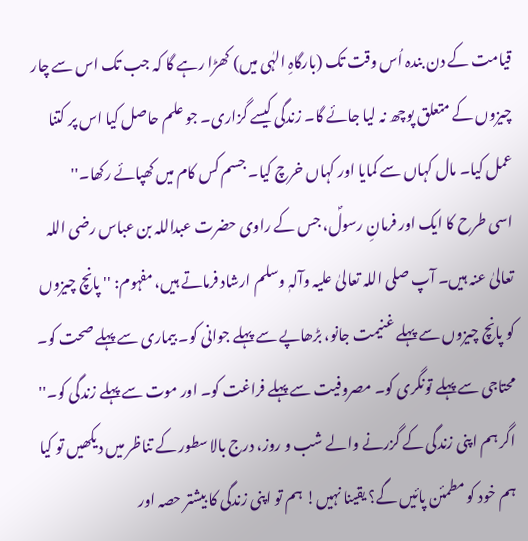قیامت کے دن بندہ اُس وقت تک (بارگاہِ الہٰی میں) کھڑا رہے گا کہ جب تک اس سے چار چیزوں کے متعلق پوچھ نہ لیا جائے گا۔ زندگی کیسے گزاری۔ جو علم حاصل کیا اس پر کتنا عمل کیا۔ مال کہاں سے کمایا اور کہاں خرچ کیا۔ جسم کس کام میں کھپائے رکھا۔''
اسی طرح کا ایک اور فرمانِ رسولؐ، جس کے راوی حضرت عبداللہ بن عباس رضی اللہ تعالیٰ عنہ ہیں۔ آپ صلی اللہ تعالیٰ علیہ وآلہٖ وسلم ارشاد فرماتے ہیں، مفہوم: '' پانچ چیزوں کو پانچ چیزوں سے پہلے غنیمت جانو، بڑھاپے سے پہلے جوانی کو۔ بیماری سے پہلے صحت کو۔ محتاجی سے پہلے تونگری کو۔ مصروفیت سے پہلے فراغت کو۔ اور موت سے پہلے زندگی کو۔''
اگر ہم اپنی زندگی کے گزرنے والے شب و روز، درج بالا سطور کے تناظر میں دیکھیں تو کیا ہم خود کو مطمئن پائیں گے؟ یقینا نہیں! ہم تو اپنی زندگی کا بیشتر حصہ اور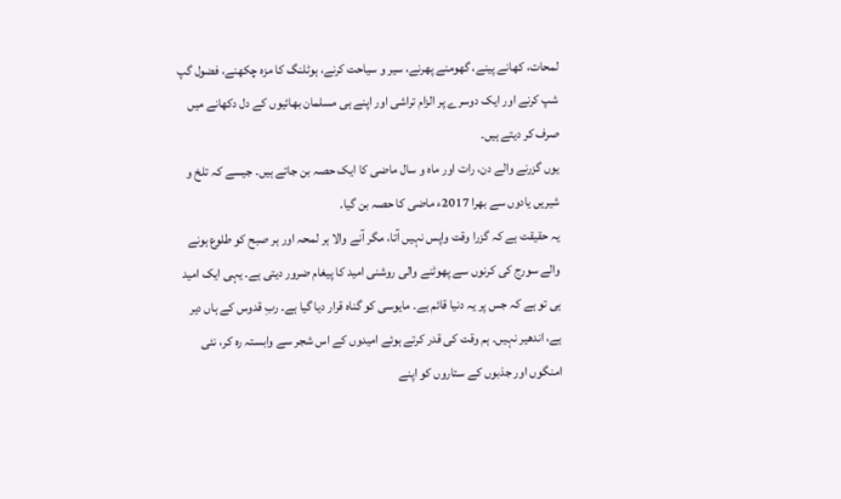لمحات، کھانے پینے، گھومنے پھرنے، سیر و سیاحت کرنے، ہوٹلنگ کا مزہ چکھنے، فضول گپ شپ کرنے اور ایک دوسرے پر الزام تراشی اور اپنے ہی مسلمان بھائیوں کے دل دکھانے میں صرف کر دیتے ہیں۔
یوں گزرنے والے دن، رات اور ماہ و سال ماضی کا ایک حصہ بن جاتے ہیں۔ جیسے کہ تلخ و شیریں یادوں سے بھرا 2017ء ماضی کا حصہ بن گیا۔
یہ حقیقت ہے کہ گزرا وقت واپس نہیں آتا، مگر آنے والا ہر لمحہ اور ہر صبح کو طلوع ہونے والے سورج کی کرنوں سے پھوٹنے والی روشنی امید کا پیغام ضرور دیتی ہے۔ یہی ایک امید ہی تو ہے کہ جس پر یہ دنیا قائم ہے۔ مایوسی کو گناہ قرار دیا گیا ہے۔ ربِ قدوس کے ہاں دیر ہے، اندھیر نہیں۔ ہم وقت کی قدر کرتے ہوئے امیدوں کے اس شجر سے وابستہ رہ کر، نئی امنگوں اور جذبوں کے ستاروں کو اپنے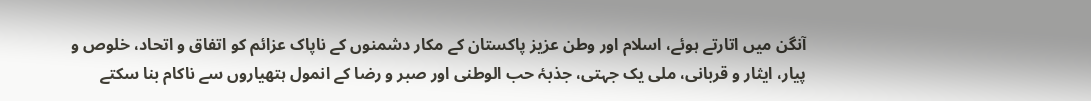آنگن میں اتارتے ہوئے، اسلام اور وطن عزیز پاکستان کے مکار دشمنوں کے ناپاک عزائم کو اتفاق و اتحاد، خلوص و پیار، ایثار و قربانی، ملی یک جہتی، جذبۂ حب الوطنی اور صبر و رضا کے انمول ہتھیاروں سے ناکام بنا سکتے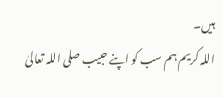ہیں۔
اللہ کریم ہم سب کو اپنے حبیب صلی اللہ تعالیٰ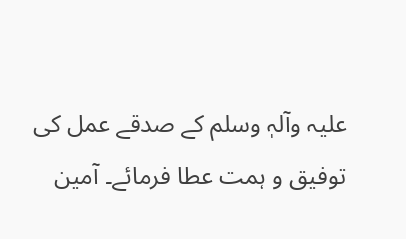علیہ وآلہٖ وسلم کے صدقے عمل کی توفیق و ہمت عطا فرمائے۔ آمین